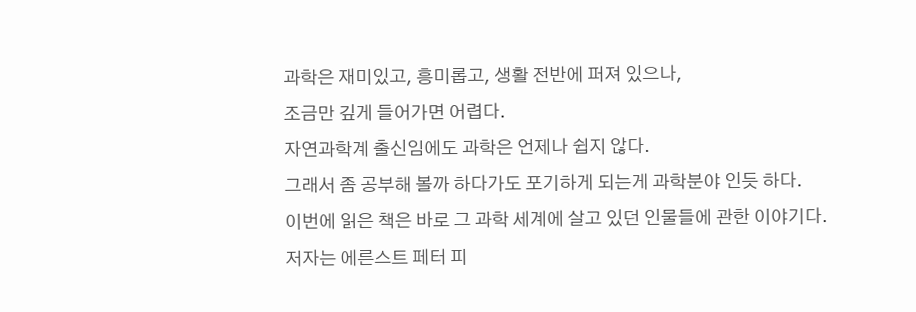과학은 재미있고, 흥미롭고, 생활 전반에 퍼져 있으나,
조금만 깊게 들어가면 어렵다.
자연과학계 출신임에도 과학은 언제나 쉽지 않다.
그래서 좀 공부해 볼까 하다가도 포기하게 되는게 과학분야 인듯 하다.
이번에 읽은 책은 바로 그 과학 세계에 살고 있던 인물들에 관한 이야기다.
저자는 에른스트 페터 피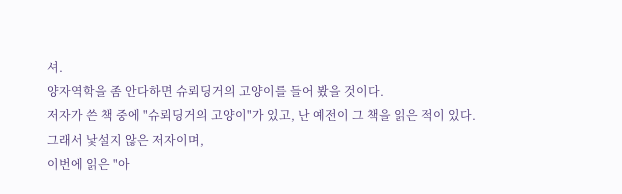셔.
양자역학을 좀 안다하면 슈뢰딩거의 고양이를 들어 봤을 것이다.
저자가 쓴 책 중에 "슈뢰딩거의 고양이"가 있고, 난 예전이 그 책을 읽은 적이 있다.
그래서 낯설지 않은 저자이며,
이번에 읽은 "아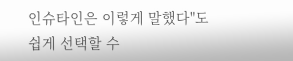인슈타인은 이렇게 말했다"도 쉽게 선택할 수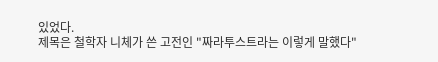있었다.
제목은 철학자 니체가 쓴 고전인 "짜라투스트라는 이렇게 말했다"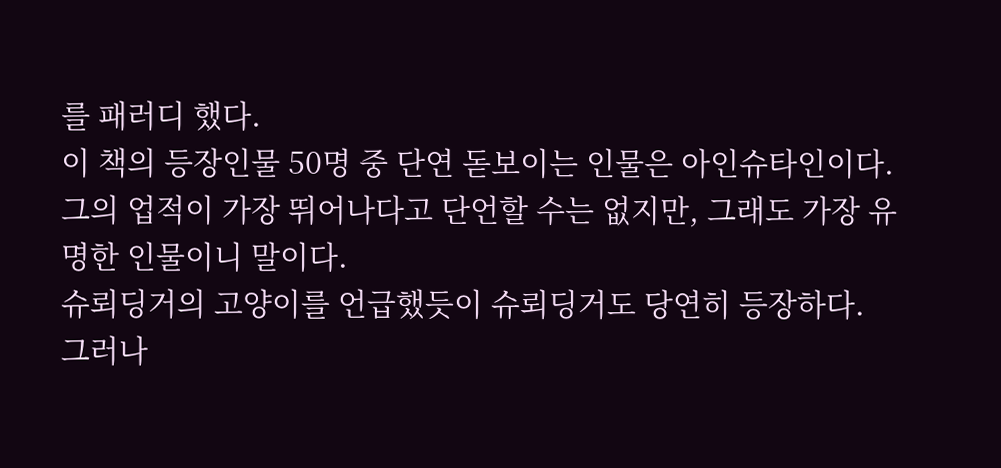를 패러디 했다.
이 책의 등장인물 50명 중 단연 돋보이는 인물은 아인슈타인이다.
그의 업적이 가장 뛰어나다고 단언할 수는 없지만, 그래도 가장 유명한 인물이니 말이다.
슈뢰딩거의 고양이를 언급했듯이 슈뢰딩거도 당연히 등장하다.
그러나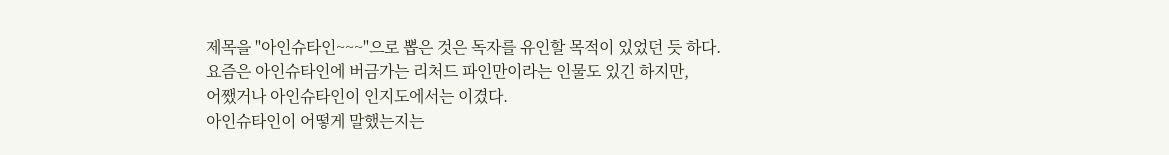제목을 "아인슈타인~~~"으로 뽑은 것은 독자를 유인할 목적이 있었던 듯 하다.
요즘은 아인슈타인에 버금가는 리처드 파인만이라는 인물도 있긴 하지만,
어쨌거나 아인슈타인이 인지도에서는 이겼다.
아인슈타인이 어떻게 말했는지는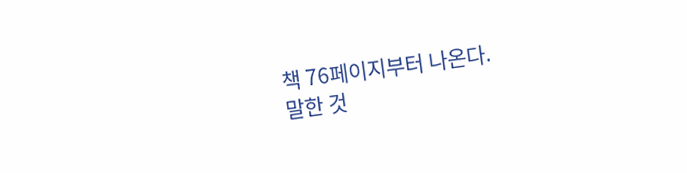책 76페이지부터 나온다.
말한 것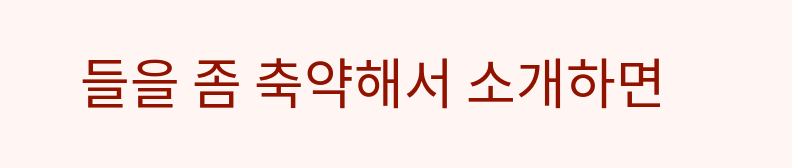들을 좀 축약해서 소개하면